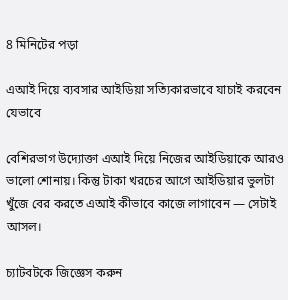8 মিনিটের পড়া

এআই দিয়ে ব্যবসার আইডিয়া সত্যিকারভাবে যাচাই করবেন যেভাবে

বেশিরভাগ উদ্যোক্তা এআই দিয়ে নিজের আইডিয়াকে আরও ভালো শোনায়। কিন্তু টাকা খরচের আগে আইডিয়ার ভুলটা খুঁজে বের করতে এআই কীভাবে কাজে লাগাবেন — সেটাই আসল।

চ্যাটবটকে জিজ্ঞেস করুন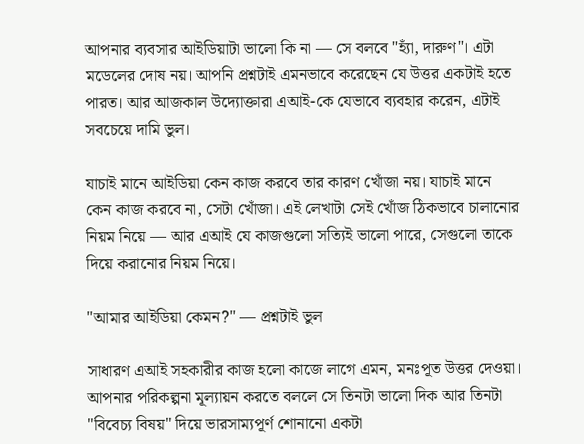আপনার ব্যবসার আইডিয়াটা ভালো কি না — সে বলবে "হ্যাঁ, দারুণ"। এটা মডেলের দোষ নয়। আপনি প্রশ্নটাই এমনভাবে করেছেন যে উত্তর একটাই হতে পারত। আর আজকাল উদ্যোক্তারা এআই-কে যেভাবে ব্যবহার করেন, এটাই সবচেয়ে দামি ভুল।

যাচাই মানে আইডিয়া কেন কাজ করবে তার কারণ খোঁজা নয়। যাচাই মানে কেন কাজ করবে না, সেটা খোঁজা। এই লেখাটা সেই খোঁজ ঠিকভাবে চালানোর নিয়ম নিয়ে — আর এআই যে কাজগুলো সত্যিই ভালো পারে, সেগুলো তাকে দিয়ে করানোর নিয়ম নিয়ে।

"আমার আইডিয়া কেমন?" — প্রশ্নটাই ভুল

সাধারণ এআই সহকারীর কাজ হলো কাজে লাগে এমন, মনঃপূত উত্তর দেওয়া। আপনার পরিকল্পনা মূল্যায়ন করতে বললে সে তিনটা ভালো দিক আর তিনটা "বিবেচ্য বিষয়" দিয়ে ভারসাম্যপূর্ণ শোনানো একটা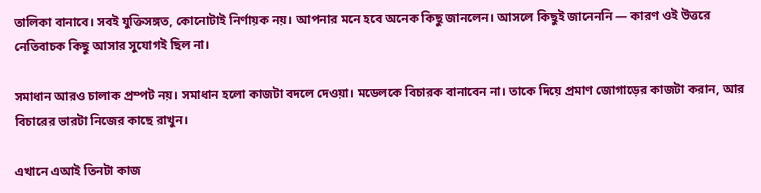তালিকা বানাবে। সবই যুক্তিসঙ্গত, কোনোটাই নির্ণায়ক নয়। আপনার মনে হবে অনেক কিছু জানলেন। আসলে কিছুই জানেননি — কারণ ওই উত্তরে নেতিবাচক কিছু আসার সুযোগই ছিল না।

সমাধান আরও চালাক প্রম্পট নয়। সমাধান হলো কাজটা বদলে দেওয়া। মডেলকে বিচারক বানাবেন না। তাকে দিয়ে প্রমাণ জোগাড়ের কাজটা করান, আর বিচারের ভারটা নিজের কাছে রাখুন।

এখানে এআই তিনটা কাজ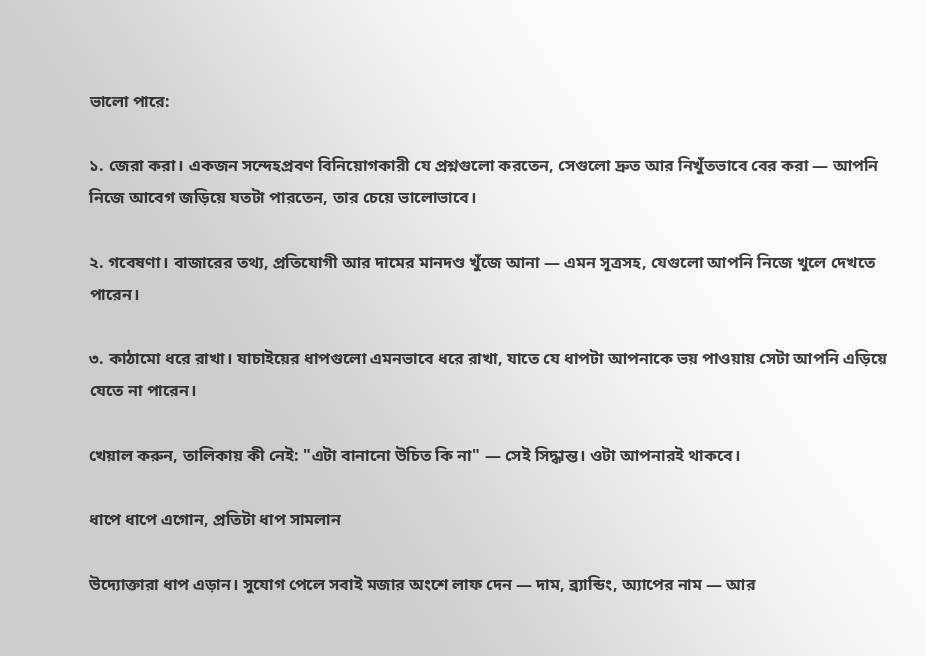ভালো পারে:

১. জেরা করা। একজন সন্দেহপ্রবণ বিনিয়োগকারী যে প্রশ্নগুলো করতেন, সেগুলো দ্রুত আর নিখুঁতভাবে বের করা — আপনি নিজে আবেগ জড়িয়ে যতটা পারতেন, তার চেয়ে ভালোভাবে।

২. গবেষণা। বাজারের তথ্য, প্রতিযোগী আর দামের মানদণ্ড খুঁজে আনা — এমন সূত্রসহ, যেগুলো আপনি নিজে খুলে দেখতে পারেন।

৩. কাঠামো ধরে রাখা। যাচাইয়ের ধাপগুলো এমনভাবে ধরে রাখা, যাতে যে ধাপটা আপনাকে ভয় পাওয়ায় সেটা আপনি এড়িয়ে যেতে না পারেন।

খেয়াল করুন, তালিকায় কী নেই: "এটা বানানো উচিত কি না" — সেই সিদ্ধান্ত। ওটা আপনারই থাকবে।

ধাপে ধাপে এগোন, প্রতিটা ধাপ সামলান

উদ্যোক্তারা ধাপ এড়ান। সুযোগ পেলে সবাই মজার অংশে লাফ দেন — দাম, ব্র্যান্ডিং, অ্যাপের নাম — আর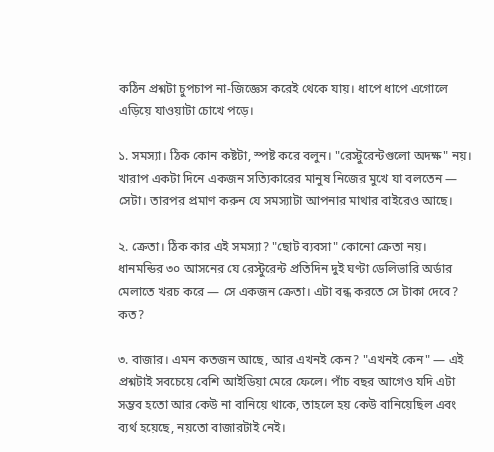কঠিন প্রশ্নটা চুপচাপ না-জিজ্ঞেস করেই থেকে যায়। ধাপে ধাপে এগোলে এড়িয়ে যাওয়াটা চোখে পড়ে।

১. সমস্যা। ঠিক কোন কষ্টটা, স্পষ্ট করে বলুন। "রেস্টুরেন্টগুলো অদক্ষ" নয়। খারাপ একটা দিনে একজন সত্যিকারের মানুষ নিজের মুখে যা বলতেন — সেটা। তারপর প্রমাণ করুন যে সমস্যাটা আপনার মাথার বাইরেও আছে।

২. ক্রেতা। ঠিক কার এই সমস্যা? "ছোট ব্যবসা" কোনো ক্রেতা নয়। ধানমন্ডির ৩০ আসনের যে রেস্টুরেন্ট প্রতিদিন দুই ঘণ্টা ডেলিভারি অর্ডার মেলাতে খরচ করে — সে একজন ক্রেতা। এটা বন্ধ করতে সে টাকা দেবে? কত?

৩. বাজার। এমন কতজন আছে, আর এখনই কেন? "এখনই কেন" — এই প্রশ্নটাই সবচেয়ে বেশি আইডিয়া মেরে ফেলে। পাঁচ বছর আগেও যদি এটা সম্ভব হতো আর কেউ না বানিয়ে থাকে, তাহলে হয় কেউ বানিয়েছিল এবং ব্যর্থ হয়েছে, নয়তো বাজারটাই নেই।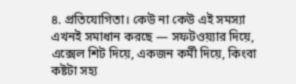৪. প্রতিযোগিতা। কেউ না কেউ এই সমস্যা এখনই সমাধান করছে — সফটওয়্যার দিয়ে, এক্সেল শিট দিয়ে, একজন কর্মী দিয়ে, কিংবা কষ্টটা সহ্য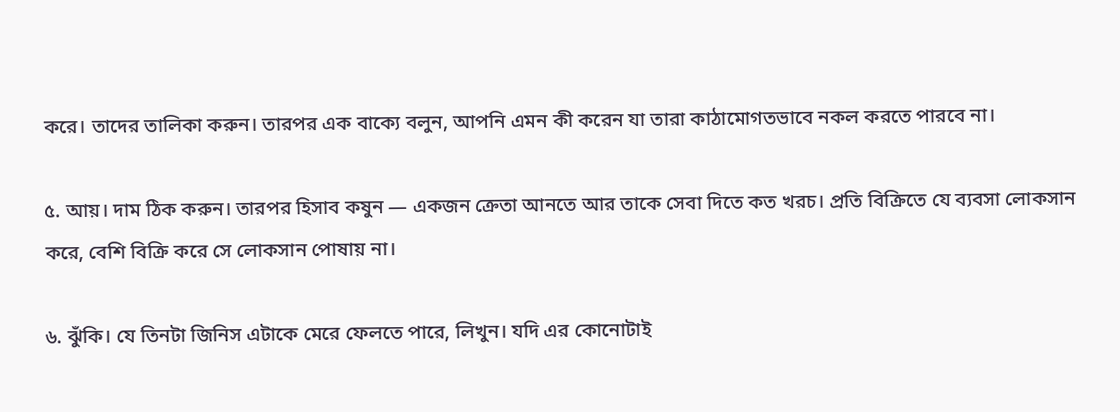করে। তাদের তালিকা করুন। তারপর এক বাক্যে বলুন, আপনি এমন কী করেন যা তারা কাঠামোগতভাবে নকল করতে পারবে না।

৫. আয়। দাম ঠিক করুন। তারপর হিসাব কষুন — একজন ক্রেতা আনতে আর তাকে সেবা দিতে কত খরচ। প্রতি বিক্রিতে যে ব্যবসা লোকসান করে, বেশি বিক্রি করে সে লোকসান পোষায় না।

৬. ঝুঁকি। যে তিনটা জিনিস এটাকে মেরে ফেলতে পারে, লিখুন। যদি এর কোনোটাই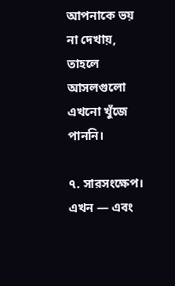আপনাকে ভয় না দেখায়, তাহলে আসলগুলো এখনো খুঁজে পাননি।

৭. সারসংক্ষেপ। এখন — এবং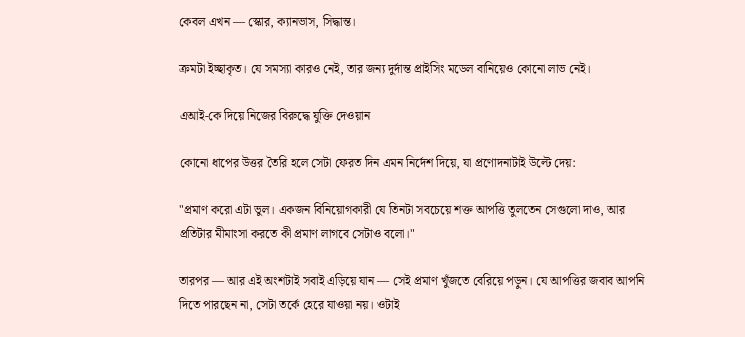কেবল এখন — স্কোর, ক্যানভাস, সিদ্ধান্ত।

ক্রমটা ইচ্ছাকৃত। যে সমস্যা কারও নেই, তার জন্য দুর্দান্ত প্রাইসিং মডেল বানিয়েও কোনো লাভ নেই।

এআই-কে দিয়ে নিজের বিরুদ্ধে যুক্তি দেওয়ান

কোনো ধাপের উত্তর তৈরি হলে সেটা ফেরত দিন এমন নির্দেশ দিয়ে, যা প্রণোদনাটাই উল্টে দেয়:

"প্রমাণ করো এটা ভুল। একজন বিনিয়োগকারী যে তিনটা সবচেয়ে শক্ত আপত্তি তুলতেন সেগুলো দাও, আর প্রতিটার মীমাংসা করতে কী প্রমাণ লাগবে সেটাও বলো।"

তারপর — আর এই অংশটাই সবাই এড়িয়ে যান — সেই প্রমাণ খুঁজতে বেরিয়ে পড়ুন। যে আপত্তির জবাব আপনি দিতে পারছেন না, সেটা তর্কে হেরে যাওয়া নয়। ওটাই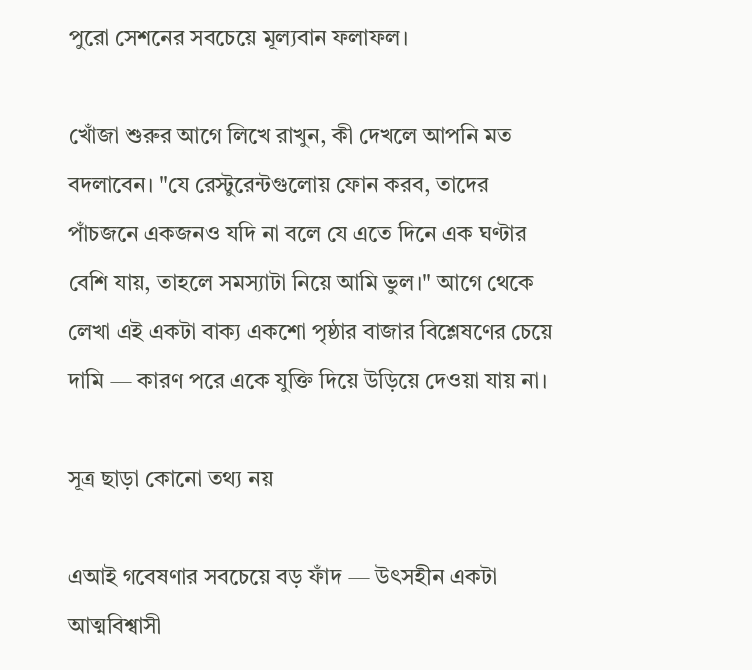পুরো সেশনের সবচেয়ে মূল্যবান ফলাফল।

খোঁজা শুরুর আগে লিখে রাখুন, কী দেখলে আপনি মত বদলাবেন। "যে রেস্টুরেন্টগুলোয় ফোন করব, তাদের পাঁচজনে একজনও যদি না বলে যে এতে দিনে এক ঘণ্টার বেশি যায়, তাহলে সমস্যাটা নিয়ে আমি ভুল।" আগে থেকে লেখা এই একটা বাক্য একশো পৃষ্ঠার বাজার বিশ্লেষণের চেয়ে দামি — কারণ পরে একে যুক্তি দিয়ে উড়িয়ে দেওয়া যায় না।

সূত্র ছাড়া কোনো তথ্য নয়

এআই গবেষণার সবচেয়ে বড় ফাঁদ — উৎসহীন একটা আত্মবিশ্বাসী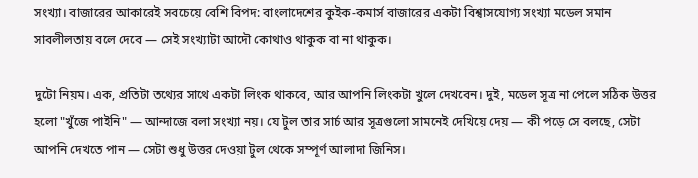সংখ্যা। বাজারের আকারেই সবচেয়ে বেশি বিপদ: বাংলাদেশের কুইক-কমার্স বাজারের একটা বিশ্বাসযোগ্য সংখ্যা মডেল সমান সাবলীলতায় বলে দেবে — সেই সংখ্যাটা আদৌ কোথাও থাকুক বা না থাকুক।

দুটো নিয়ম। এক, প্রতিটা তথ্যের সাথে একটা লিংক থাকবে, আর আপনি লিংকটা খুলে দেখবেন। দুই, মডেল সূত্র না পেলে সঠিক উত্তর হলো "খুঁজে পাইনি" — আন্দাজে বলা সংখ্যা নয়। যে টুল তার সার্চ আর সূত্রগুলো সামনেই দেখিয়ে দেয় — কী পড়ে সে বলছে, সেটা আপনি দেখতে পান — সেটা শুধু উত্তর দেওয়া টুল থেকে সম্পূর্ণ আলাদা জিনিস।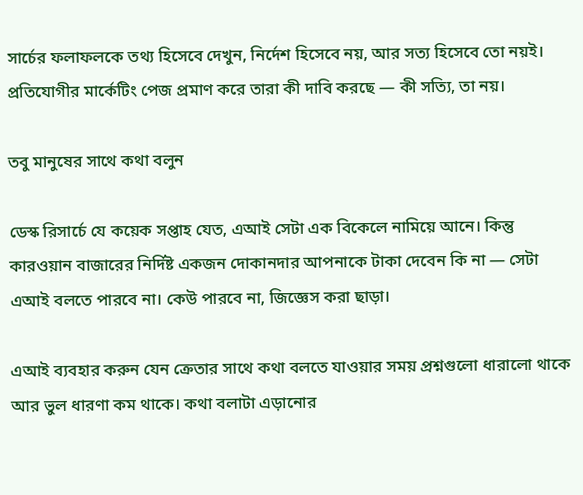সার্চের ফলাফলকে তথ্য হিসেবে দেখুন, নির্দেশ হিসেবে নয়, আর সত্য হিসেবে তো নয়ই। প্রতিযোগীর মার্কেটিং পেজ প্রমাণ করে তারা কী দাবি করছে — কী সত্যি, তা নয়।

তবু মানুষের সাথে কথা বলুন

ডেস্ক রিসার্চে যে কয়েক সপ্তাহ যেত, এআই সেটা এক বিকেলে নামিয়ে আনে। কিন্তু কারওয়ান বাজারের নির্দিষ্ট একজন দোকানদার আপনাকে টাকা দেবেন কি না — সেটা এআই বলতে পারবে না। কেউ পারবে না, জিজ্ঞেস করা ছাড়া।

এআই ব্যবহার করুন যেন ক্রেতার সাথে কথা বলতে যাওয়ার সময় প্রশ্নগুলো ধারালো থাকে আর ভুল ধারণা কম থাকে। কথা বলাটা এড়ানোর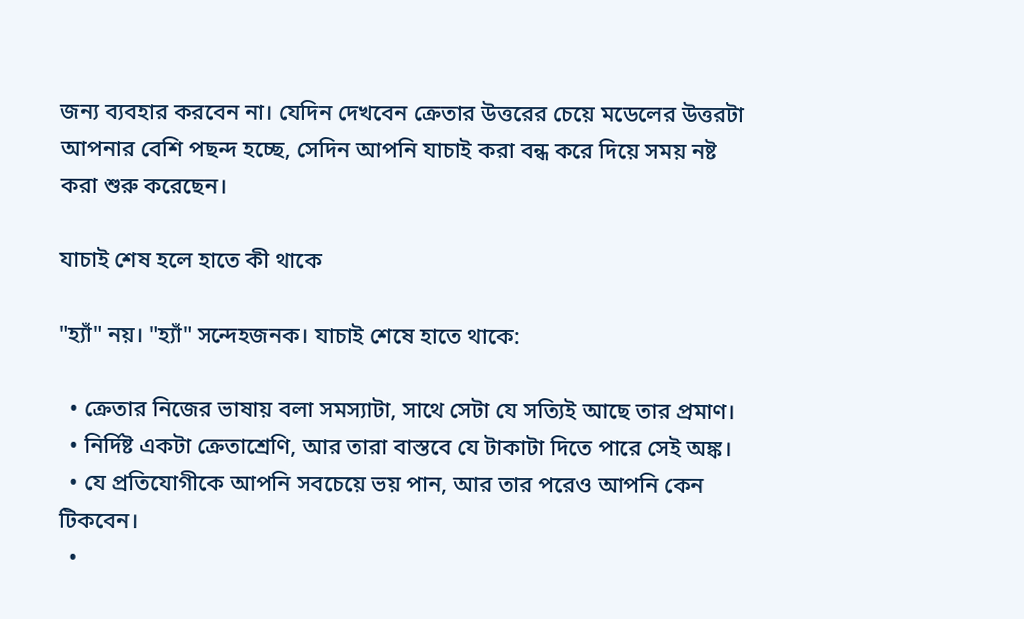জন্য ব্যবহার করবেন না। যেদিন দেখবেন ক্রেতার উত্তরের চেয়ে মডেলের উত্তরটা আপনার বেশি পছন্দ হচ্ছে, সেদিন আপনি যাচাই করা বন্ধ করে দিয়ে সময় নষ্ট করা শুরু করেছেন।

যাচাই শেষ হলে হাতে কী থাকে

"হ্যাঁ" নয়। "হ্যাঁ" সন্দেহজনক। যাচাই শেষে হাতে থাকে:

  • ক্রেতার নিজের ভাষায় বলা সমস্যাটা, সাথে সেটা যে সত্যিই আছে তার প্রমাণ।
  • নির্দিষ্ট একটা ক্রেতাশ্রেণি, আর তারা বাস্তবে যে টাকাটা দিতে পারে সেই অঙ্ক।
  • যে প্রতিযোগীকে আপনি সবচেয়ে ভয় পান, আর তার পরেও আপনি কেন টিকবেন।
  •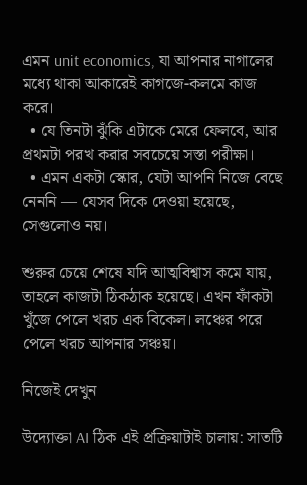এমন unit economics, যা আপনার নাগালের মধ্যে থাকা আকারেই কাগজে-কলমে কাজ করে।
  • যে তিনটা ঝুঁকি এটাকে মেরে ফেলবে, আর প্রথমটা পরখ করার সবচেয়ে সস্তা পরীক্ষা।
  • এমন একটা স্কোর, যেটা আপনি নিজে বেছে নেননি — যেসব দিকে দেওয়া হয়েছে, সেগুলোও নয়।

শুরুর চেয়ে শেষে যদি আত্মবিশ্বাস কমে যায়, তাহলে কাজটা ঠিকঠাক হয়েছে। এখন ফাঁকটা খুঁজে পেলে খরচ এক বিকেল। লঞ্চের পরে পেলে খরচ আপনার সঞ্চয়।

নিজেই দেখুন

উদ্যোক্তা AI ঠিক এই প্রক্রিয়াটাই চালায়: সাতটি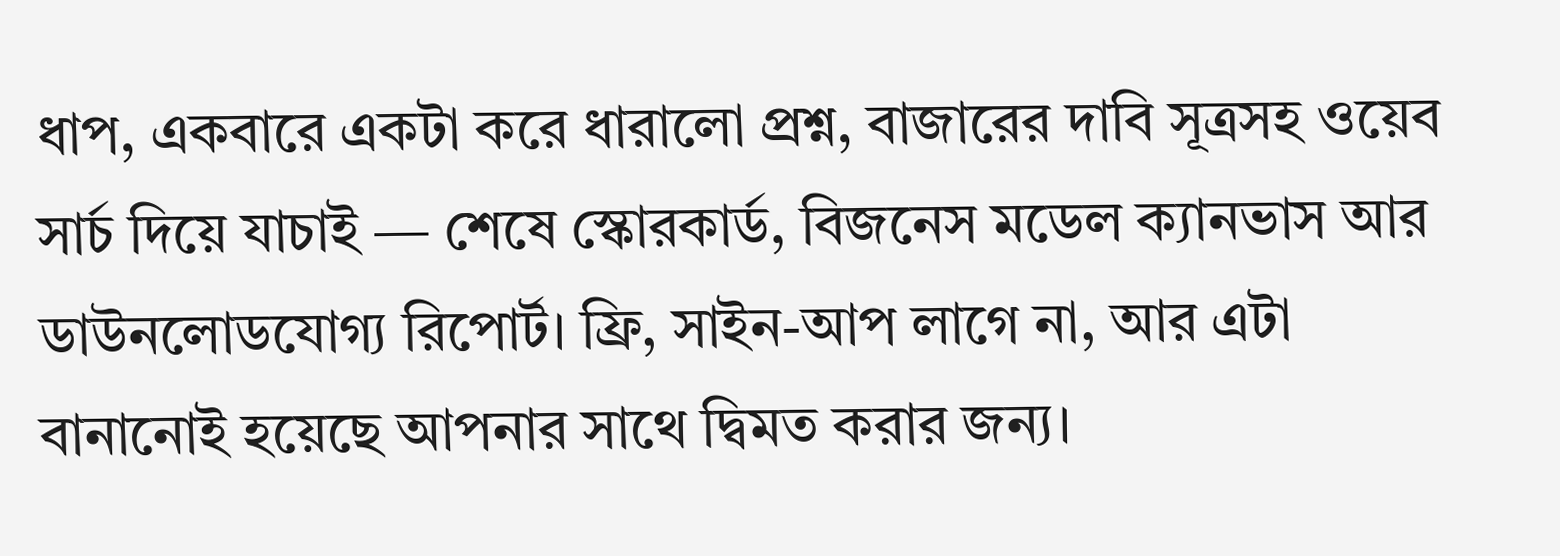ধাপ, একবারে একটা করে ধারালো প্রশ্ন, বাজারের দাবি সূত্রসহ ওয়েব সার্চ দিয়ে যাচাই — শেষে স্কোরকার্ড, বিজনেস মডেল ক্যানভাস আর ডাউনলোডযোগ্য রিপোর্ট। ফ্রি, সাইন-আপ লাগে না, আর এটা বানানোই হয়েছে আপনার সাথে দ্বিমত করার জন্য।